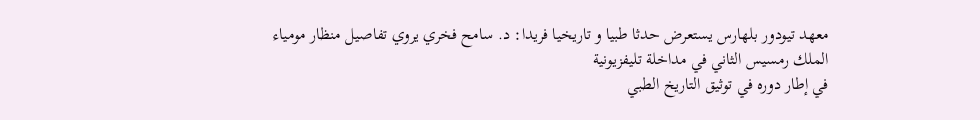معهد تيودور بلهارس يستعرض حدثا طبيا و تاريخيا فريدا: د. سامح فخري يروي تفاصيل منظار مومياء الملك رمسيس الثاني في مداخلة تليفزيونية
في إطار دوره في توثيق التاريخ الطبي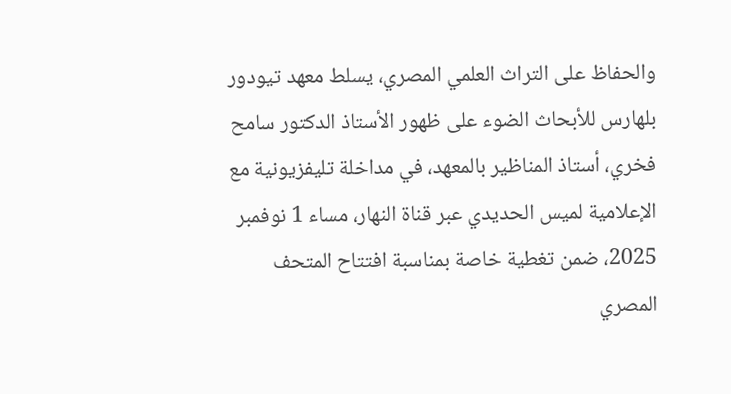والحفاظ على التراث العلمي المصري، يسلط معهد تيودور بلهارس للأبحاث الضوء على ظهور الأستاذ الدكتور سامح فخري، أستاذ المناظير بالمعهد، في مداخلة تليفزيونية مع الإعلامية لميس الحديدي عبر قناة النهار، مساء 1 نوفمبر 2025، ضمن تغطية خاصة بمناسبة افتتاح المتحف المصري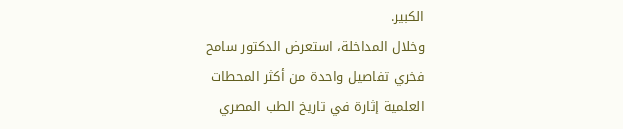الكبير.
وخلال المداخلة، استعرض الدكتور سامح فخري تفاصيل واحدة من أكثر المحطات العلمية إثارة في تاريخ الطب المصري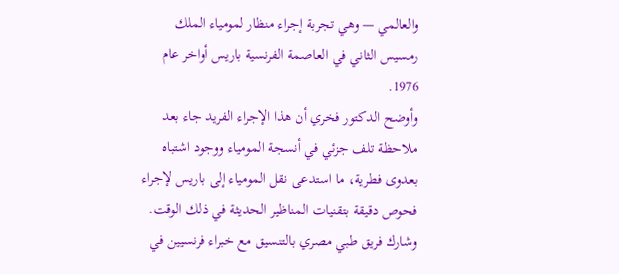والعالمي — وهي تجربة إجراء منظار لمومياء الملك رمسيس الثاني في العاصمة الفرنسية باريس أواخر عام 1976.
وأوضح الدكتور فخري أن هذا الإجراء الفريد جاء بعد ملاحظة تلف جزئي في أنسجة المومياء ووجود اشتباه بعدوى فطرية، ما استدعى نقل المومياء إلى باريس لإجراء فحوص دقيقة بتقنيات المناظير الحديثة في ذلك الوقت. وشارك فريق طبي مصري بالتنسيق مع خبراء فرنسيين في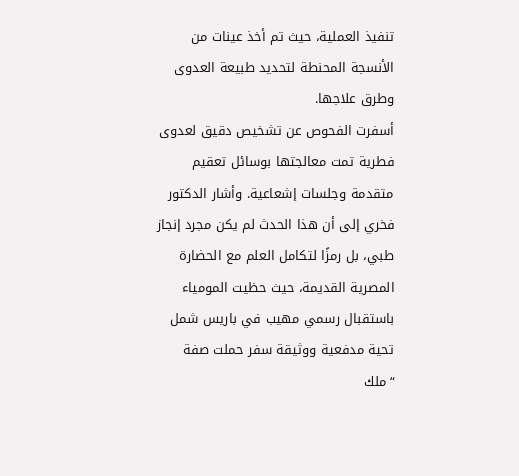تنفيذ العملية، حيث تم أخذ عينات من الأنسجة المحنطة لتحديد طبيعة العدوى وطرق علاجها.
أسفرت الفحوص عن تشخيص دقيق لعدوى فطرية تمت معالجتها بوسائل تعقيم متقدمة وجلسات إشعاعية. وأشار الدكتور فخري إلى أن هذا الحدث لم يكن مجرد إنجاز طبي، بل رمزًا لتكامل العلم مع الحضارة المصرية القديمة، حيث حظيت المومياء باستقبال رسمي مهيب في باريس شمل تحية مدفعية ووثيقة سفر حملت صفة “ملك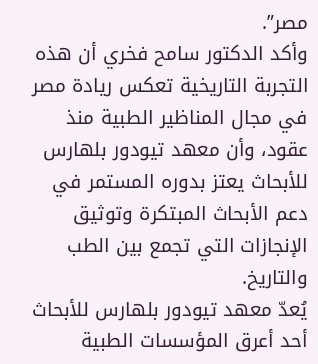مصر”.
وأكد الدكتور سامح فخري أن هذه التجربة التاريخية تعكس ريادة مصر في مجال المناظير الطبية منذ عقود، وأن معهد تيودور بلهارس للأبحاث يعتز بدوره المستمر في دعم الأبحاث المبتكرة وتوثيق الإنجازات التي تجمع بين الطب والتاريخ.
يُعدّ معهد تيودور بلهارس للأبحاث أحد أعرق المؤسسات الطبية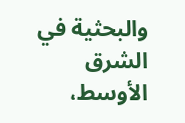والبحثية في الشرق الأوسط،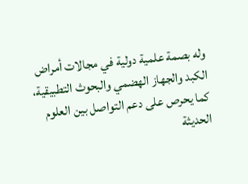وله بصمة علمية دولية في مجالات أمراض الكبد والجهاز الهضمي والبحوث التطبيقية، كما يحرص على دعم التواصل بين العلوم الحديثة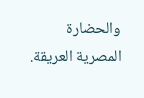والحضارة المصرية العريقة.